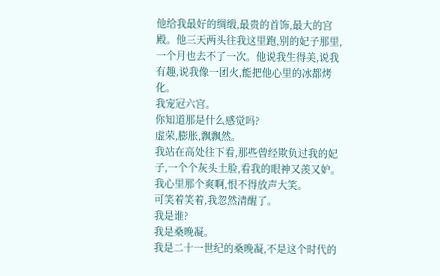他给我最好的绸缎,最贵的首饰,最大的宫殿。他三天两头往我这里跑,别的妃子那里,一个月也去不了一次。他说我生得美,说我有趣,说我像一团火,能把他心里的冰都烤化。
我宠冠六宫。
你知道那是什么感觉吗?
虚荣,膨胀,飘飘然。
我站在高处往下看,那些曾经欺负过我的妃子,一个个灰头土脸,看我的眼神又羡又妒。我心里那个爽啊,恨不得放声大笑。
可笑着笑着,我忽然清醒了。
我是谁?
我是桑晚凝。
我是二十一世纪的桑晚凝,不是这个时代的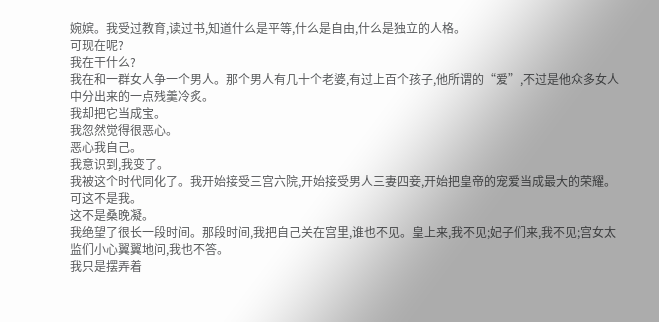婉嫔。我受过教育,读过书,知道什么是平等,什么是自由,什么是独立的人格。
可现在呢?
我在干什么?
我在和一群女人争一个男人。那个男人有几十个老婆,有过上百个孩子,他所谓的“爱”,不过是他众多女人中分出来的一点残羹冷炙。
我却把它当成宝。
我忽然觉得很恶心。
恶心我自己。
我意识到,我变了。
我被这个时代同化了。我开始接受三宫六院,开始接受男人三妻四妾,开始把皇帝的宠爱当成最大的荣耀。
可这不是我。
这不是桑晚凝。
我绝望了很长一段时间。那段时间,我把自己关在宫里,谁也不见。皇上来,我不见;妃子们来,我不见;宫女太监们小心翼翼地问,我也不答。
我只是摆弄着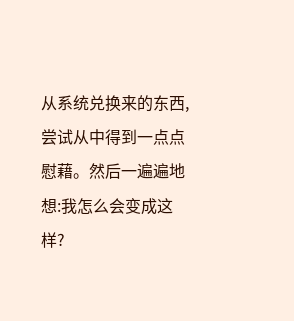从系统兑换来的东西,尝试从中得到一点点慰藉。然后一遍遍地想:我怎么会变成这样?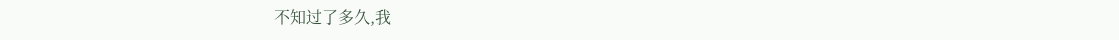不知过了多久,我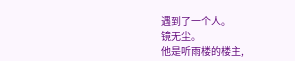遇到了一个人。
镜无尘。
他是听雨楼的楼主,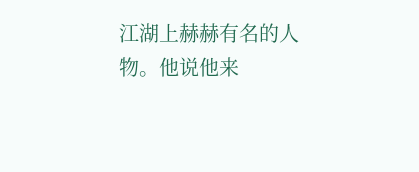江湖上赫赫有名的人物。他说他来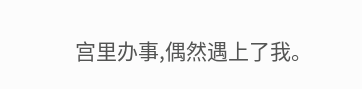宫里办事,偶然遇上了我。